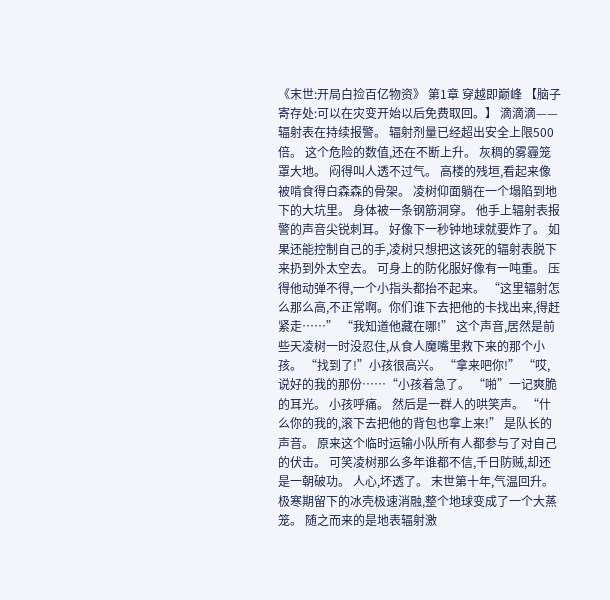《末世:开局白捡百亿物资》 第1章 穿越即巅峰 【脑子寄存处:可以在灾变开始以后免费取回。】 滴滴滴—— 辐射表在持续报警。 辐射剂量已经超出安全上限500倍。 这个危险的数值,还在不断上升。 灰稠的雾霾笼罩大地。 闷得叫人透不过气。 高楼的残垣,看起来像被啃食得白森森的骨架。 凌树仰面躺在一个塌陷到地下的大坑里。 身体被一条钢筋洞穿。 他手上辐射表报警的声音尖锐刺耳。 好像下一秒钟地球就要炸了。 如果还能控制自己的手,凌树只想把这该死的辐射表脱下来扔到外太空去。 可身上的防化服好像有一吨重。 压得他动弹不得,一个小指头都抬不起来。 “这里辐射怎么那么高,不正常啊。你们谁下去把他的卡找出来,得赶紧走……” “我知道他藏在哪!” 这个声音,居然是前些天凌树一时没忍住,从食人魔嘴里救下来的那个小孩。 “找到了!”小孩很高兴。 “拿来吧你!” “哎,说好的我的那份……“小孩着急了。 “啪”一记爽脆的耳光。 小孩呼痛。 然后是一群人的哄笑声。 “什么你的我的,滚下去把他的背包也拿上来!” 是队长的声音。 原来这个临时运输小队所有人都参与了对自己的伏击。 可笑凌树那么多年谁都不信,千日防贼,却还是一朝破功。 人心,坏透了。 末世第十年,气温回升。 极寒期留下的冰壳极速消融,整个地球变成了一个大蒸笼。 随之而来的是地表辐射激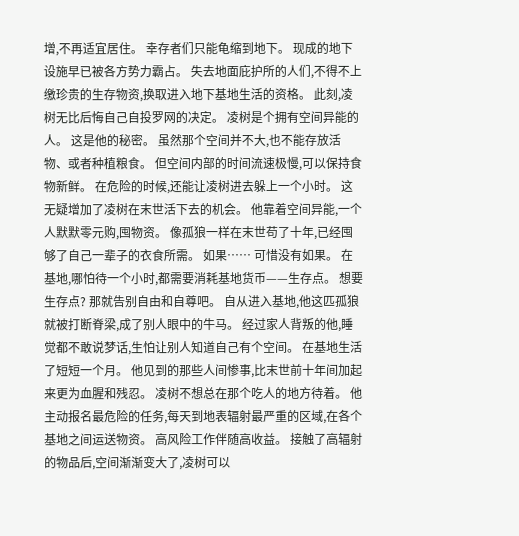增,不再适宜居住。 幸存者们只能龟缩到地下。 现成的地下设施早已被各方势力霸占。 失去地面庇护所的人们,不得不上缴珍贵的生存物资,换取进入地下基地生活的资格。 此刻,凌树无比后悔自己自投罗网的决定。 凌树是个拥有空间异能的人。 这是他的秘密。 虽然那个空间并不大,也不能存放活物、或者种植粮食。 但空间内部的时间流速极慢,可以保持食物新鲜。 在危险的时候,还能让凌树进去躲上一个小时。 这无疑增加了凌树在末世活下去的机会。 他靠着空间异能,一个人默默零元购,囤物资。 像孤狼一样在末世苟了十年,已经囤够了自己一辈子的衣食所需。 如果…… 可惜没有如果。 在基地,哪怕待一个小时,都需要消耗基地货币——生存点。 想要生存点? 那就告别自由和自尊吧。 自从进入基地,他这匹孤狼就被打断脊梁,成了别人眼中的牛马。 经过家人背叛的他,睡觉都不敢说梦话,生怕让别人知道自己有个空间。 在基地生活了短短一个月。 他见到的那些人间惨事,比末世前十年间加起来更为血腥和残忍。 凌树不想总在那个吃人的地方待着。 他主动报名最危险的任务,每天到地表辐射最严重的区域,在各个基地之间运送物资。 高风险工作伴随高收益。 接触了高辐射的物品后,空间渐渐变大了,凌树可以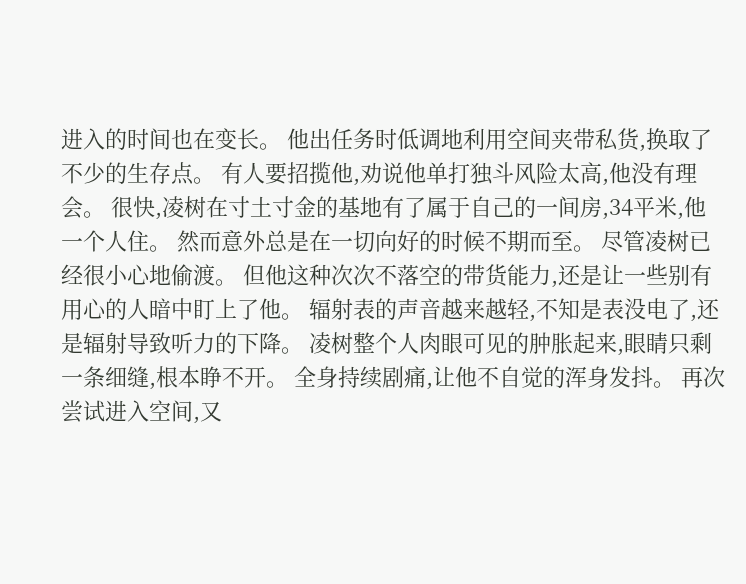进入的时间也在变长。 他出任务时低调地利用空间夹带私货,换取了不少的生存点。 有人要招揽他,劝说他单打独斗风险太高,他没有理会。 很快,凌树在寸土寸金的基地有了属于自己的一间房,34平米,他一个人住。 然而意外总是在一切向好的时候不期而至。 尽管凌树已经很小心地偷渡。 但他这种次次不落空的带货能力,还是让一些别有用心的人暗中盯上了他。 辐射表的声音越来越轻,不知是表没电了,还是辐射导致听力的下降。 凌树整个人肉眼可见的肿胀起来,眼睛只剩一条细缝,根本睁不开。 全身持续剧痛,让他不自觉的浑身发抖。 再次尝试进入空间,又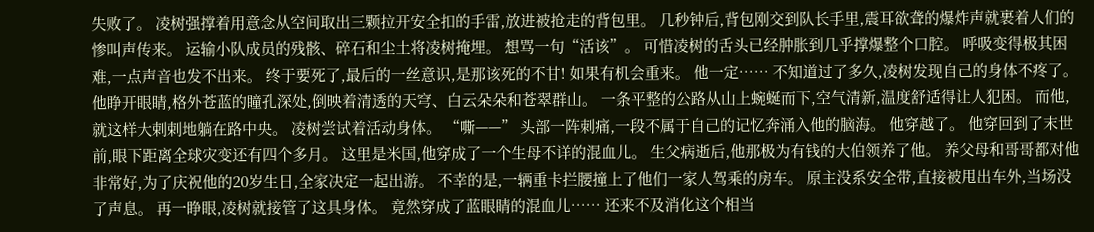失败了。 凌树强撑着用意念从空间取出三颗拉开安全扣的手雷,放进被抢走的背包里。 几秒钟后,背包刚交到队长手里,震耳欲聋的爆炸声就裹着人们的惨叫声传来。 运输小队成员的残骸、碎石和尘土将凌树掩埋。 想骂一句“活该”。 可惜凌树的舌头已经肿胀到几乎撑爆整个口腔。 呼吸变得极其困难,一点声音也发不出来。 终于要死了,最后的一丝意识,是那该死的不甘! 如果有机会重来。 他一定…… 不知道过了多久,凌树发现自己的身体不疼了。 他睁开眼睛,格外苍蓝的瞳孔深处,倒映着清透的天穹、白云朵朵和苍翠群山。 一条平整的公路从山上蜿蜒而下,空气清新,温度舒适得让人犯困。 而他,就这样大剌剌地躺在路中央。 凌树尝试着活动身体。 “嘶——” 头部一阵刺痛,一段不属于自己的记忆奔涌入他的脑海。 他穿越了。 他穿回到了末世前,眼下距离全球灾变还有四个多月。 这里是米国,他穿成了一个生母不详的混血儿。 生父病逝后,他那极为有钱的大伯领养了他。 养父母和哥哥都对他非常好,为了庆祝他的20岁生日,全家决定一起出游。 不幸的是,一辆重卡拦腰撞上了他们一家人驾乘的房车。 原主没系安全带,直接被甩出车外,当场没了声息。 再一睁眼,凌树就接管了这具身体。 竟然穿成了蓝眼睛的混血儿…… 还来不及消化这个相当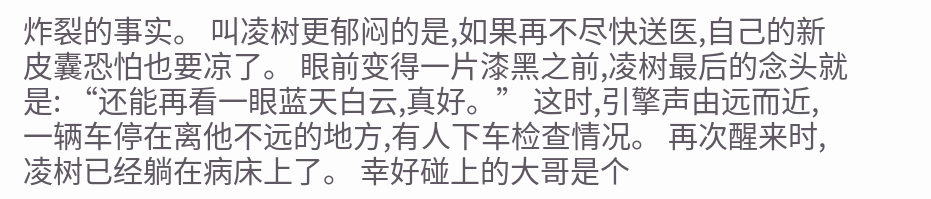炸裂的事实。 叫凌树更郁闷的是,如果再不尽快送医,自己的新皮囊恐怕也要凉了。 眼前变得一片漆黑之前,凌树最后的念头就是: “还能再看一眼蓝天白云,真好。” 这时,引擎声由远而近,一辆车停在离他不远的地方,有人下车检查情况。 再次醒来时,凌树已经躺在病床上了。 幸好碰上的大哥是个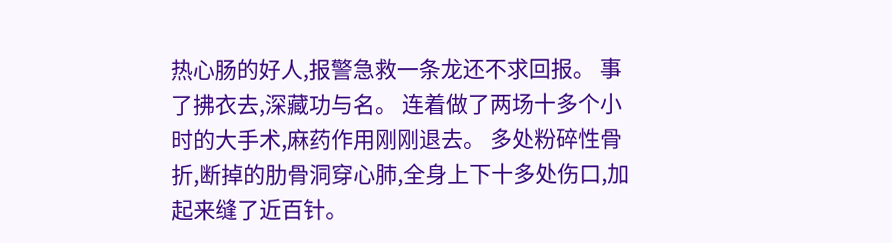热心肠的好人,报警急救一条龙还不求回报。 事了拂衣去,深藏功与名。 连着做了两场十多个小时的大手术,麻药作用刚刚退去。 多处粉碎性骨折,断掉的肋骨洞穿心肺,全身上下十多处伤口,加起来缝了近百针。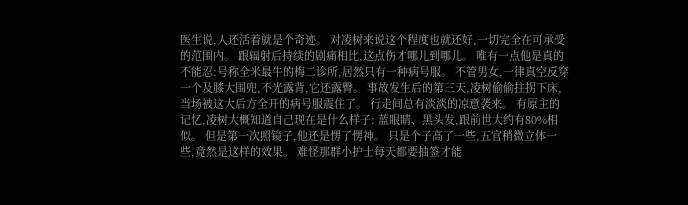医生说,人还活着就是个奇迹。 对凌树来说这个程度也就还好,一切完全在可承受的范围内。 跟辐射后持续的剧痛相比,这点伤才哪儿到哪儿。 唯有一点他是真的不能忍:号称全米最牛的梅二诊所,居然只有一种病号服。 不管男女,一律真空反穿一个及膝大围兜,不光露背,它还露臀。 事故发生后的第三天,凌树偷偷拄拐下床,当场被这大后方全开的病号服震住了。 行走间总有淡淡的凉意袭来。 有原主的记忆,凌树大概知道自己现在是什么样子: 蓝眼睛、黑头发,跟前世大约有80%相似。 但是第一次照镜子,他还是愣了愣神。 只是个子高了一些,五官稍微立体一些,竟然是这样的效果。 难怪那群小护士每天都要抽签才能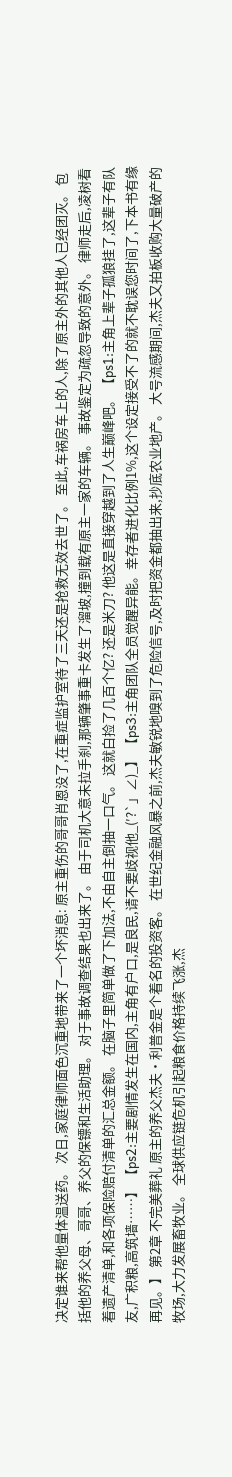决定谁来帮他量体温送药。 次日,家庭律师面色沉重地带来了一个坏消息: 原主重伤的哥哥肖恩没了,在重症监护室待了三天还是抢救无效去世了。 至此,车祸房车上的人,除了原主外的其他人已经团灭。 包括他的养父母、哥哥、养父的保镖和生活助理。 对于事故调查结果也出来了。 由于司机大意未拉手刹,那辆肇事重卡发生了溜坡,撞到载有原主一家的车辆。 事故鉴定为疏忽导致的意外。 律师走后,凌树看着遗产清单,和各项保险赔付清单的汇总金额。 在脑子里简单做了下加法,不由自主倒抽一口气。 这就白捡了几百个亿? 还是米刀? 他这是直接穿越到了人生巅峰吧。 【ps1:主角上辈子孤狼挂了,这辈子有队友,广积粮,高筑墙……】 【ps2:主要剧情发生在国内,主角有户口,是良民,请不要歧视他_(′?`」∠)_】 【ps3:主角团队全员觉醒异能。幸存者进化比例1%,这个设定接受不了的就不耽误您时间了,下本书有缘再见。】 第2章 不完美葬礼 原主的养父杰夫·利普金是个着名的投资客。 在世纪金融风暴之前,杰夫敏锐地嗅到了危险信号,及时把资金都抽出来,抄底农业地产。 大号流感期间,杰夫又拍板收购大量破产的牧场,大力发展畜牧业。 全球供应链危机引起粮食价格持续飞涨,杰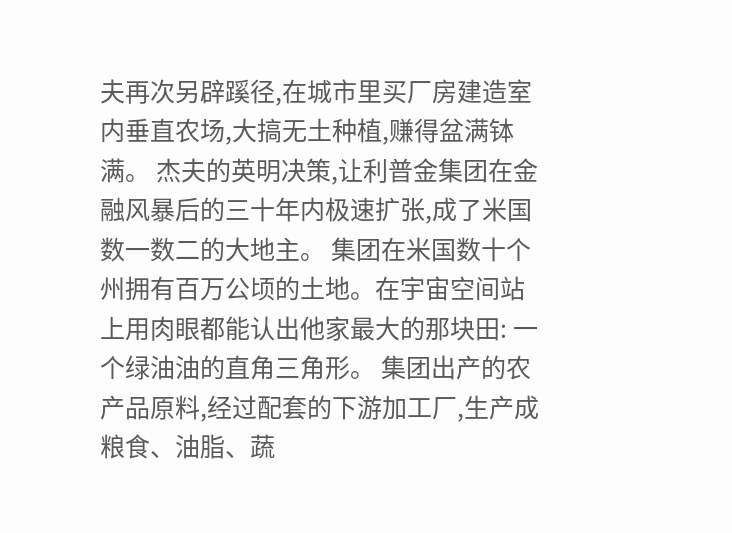夫再次另辟蹊径,在城市里买厂房建造室内垂直农场,大搞无土种植,赚得盆满钵满。 杰夫的英明决策,让利普金集团在金融风暴后的三十年内极速扩张,成了米国数一数二的大地主。 集团在米国数十个州拥有百万公顷的土地。在宇宙空间站上用肉眼都能认出他家最大的那块田: 一个绿油油的直角三角形。 集团出产的农产品原料,经过配套的下游加工厂,生产成粮食、油脂、蔬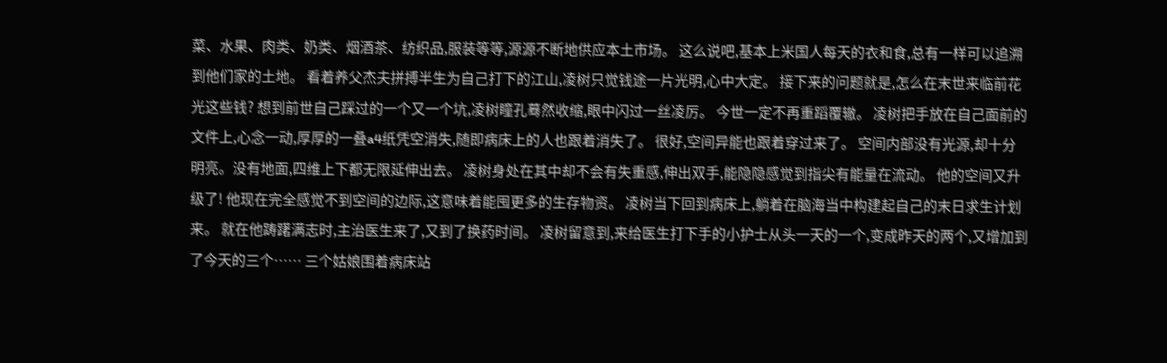菜、水果、肉类、奶类、烟酒茶、纺织品,服装等等,源源不断地供应本土市场。 这么说吧,基本上米国人每天的衣和食,总有一样可以追溯到他们家的土地。 看着养父杰夫拼搏半生为自己打下的江山,凌树只觉钱途一片光明,心中大定。 接下来的问题就是,怎么在末世来临前花光这些钱? 想到前世自己踩过的一个又一个坑,凌树瞳孔蓦然收缩,眼中闪过一丝凌厉。 今世一定不再重蹈覆辙。 凌树把手放在自己面前的文件上,心念一动,厚厚的一叠a4纸凭空消失,随即病床上的人也跟着消失了。 很好,空间异能也跟着穿过来了。 空间内部没有光源,却十分明亮。没有地面,四维上下都无限延伸出去。 凌树身处在其中却不会有失重感,伸出双手,能隐隐感觉到指尖有能量在流动。 他的空间又升级了! 他现在完全感觉不到空间的边际,这意味着能囤更多的生存物资。 凌树当下回到病床上,躺着在脑海当中构建起自己的末日求生计划来。 就在他踌躇满志时,主治医生来了,又到了换药时间。 凌树留意到,来给医生打下手的小护士从头一天的一个,变成昨天的两个,又增加到了今天的三个…… 三个姑娘围着病床站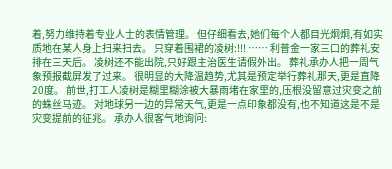着,努力维持着专业人士的表情管理。 但仔细看去,她们每个人都目光炯炯,有如实质地在某人身上扫来扫去。 只穿着围裙的凌树:!!! …… 利普金一家三口的葬礼安排在三天后。 凌树还不能出院,只好跟主治医生请假外出。 葬礼承办人把一周气象预报截屏发了过来。 很明显的大降温趋势,尤其是预定举行葬礼那天,更是直降20度。 前世,打工人凌树是糊里糊涂被大暴雨堵在家里的,压根没留意过灾变之前的蛛丝马迹。 对地球另一边的异常天气,更是一点印象都没有,也不知道这是不是灾变提前的征兆。 承办人很客气地询问: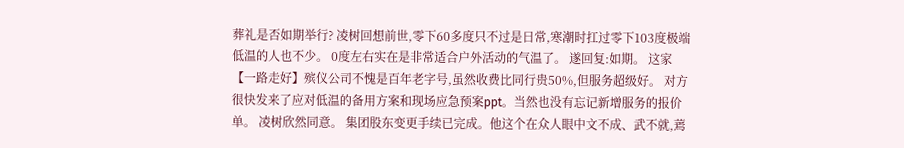葬礼是否如期举行? 凌树回想前世,零下60多度只不过是日常,寒潮时扛过零下103度极端低温的人也不少。 0度左右实在是非常适合户外活动的气温了。 遂回复:如期。 这家【一路走好】殡仪公司不愧是百年老字号,虽然收费比同行贵50%,但服务超级好。 对方很快发来了应对低温的备用方案和现场应急预案ppt。当然也没有忘记新增服务的报价单。 凌树欣然同意。 集团股东变更手续已完成。他这个在众人眼中文不成、武不就,蔫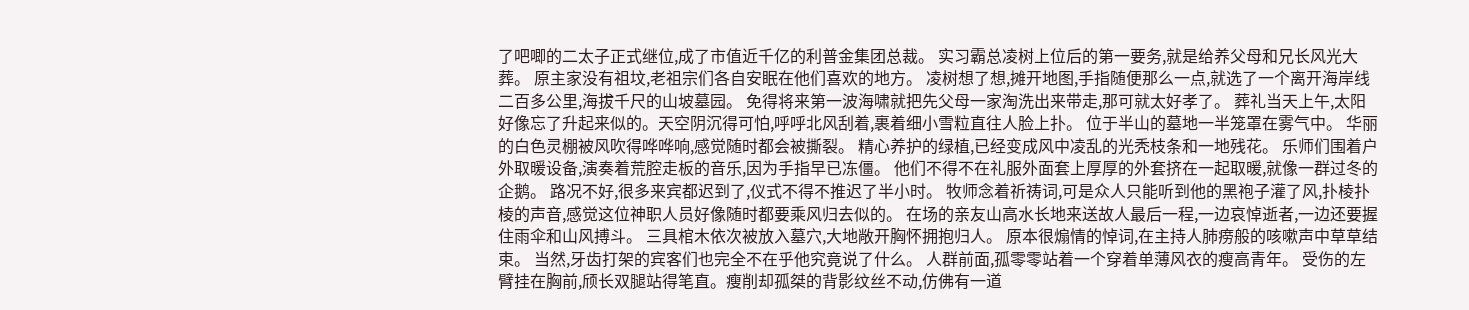了吧唧的二太子正式继位,成了市值近千亿的利普金集团总裁。 实习霸总凌树上位后的第一要务,就是给养父母和兄长风光大葬。 原主家没有祖坟,老祖宗们各自安眠在他们喜欢的地方。 凌树想了想,摊开地图,手指随便那么一点,就选了一个离开海岸线二百多公里,海拔千尺的山坡墓园。 免得将来第一波海啸就把先父母一家淘洗出来带走,那可就太好孝了。 葬礼当天上午,太阳好像忘了升起来似的。天空阴沉得可怕,呼呼北风刮着,裹着细小雪粒直往人脸上扑。 位于半山的墓地一半笼罩在雾气中。 华丽的白色灵棚被风吹得哗哗响,感觉随时都会被撕裂。 精心养护的绿植,已经变成风中凌乱的光秃枝条和一地残花。 乐师们围着户外取暖设备,演奏着荒腔走板的音乐,因为手指早已冻僵。 他们不得不在礼服外面套上厚厚的外套挤在一起取暖,就像一群过冬的企鹅。 路况不好,很多来宾都迟到了,仪式不得不推迟了半小时。 牧师念着祈祷词,可是众人只能听到他的黑袍子灌了风,扑棱扑棱的声音,感觉这位神职人员好像随时都要乘风归去似的。 在场的亲友山高水长地来送故人最后一程,一边哀悼逝者,一边还要握住雨伞和山风搏斗。 三具棺木依次被放入墓穴,大地敞开胸怀拥抱归人。 原本很煽情的悼词,在主持人肺痨般的咳嗽声中草草结束。 当然,牙齿打架的宾客们也完全不在乎他究竟说了什么。 人群前面,孤零零站着一个穿着单薄风衣的瘦高青年。 受伤的左臂挂在胸前,颀长双腿站得笔直。瘦削却孤桀的背影纹丝不动,仿佛有一道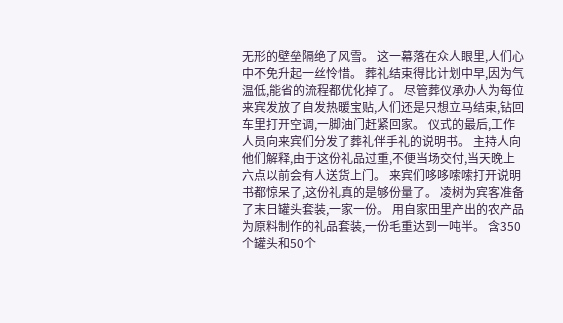无形的壁垒隔绝了风雪。 这一幕落在众人眼里,人们心中不免升起一丝怜惜。 葬礼结束得比计划中早,因为气温低,能省的流程都优化掉了。 尽管葬仪承办人为每位来宾发放了自发热暖宝贴,人们还是只想立马结束,钻回车里打开空调,一脚油门赶紧回家。 仪式的最后,工作人员向来宾们分发了葬礼伴手礼的说明书。 主持人向他们解释,由于这份礼品过重,不便当场交付,当天晚上六点以前会有人送货上门。 来宾们哆哆嗦嗦打开说明书都惊呆了,这份礼真的是够份量了。 凌树为宾客准备了末日罐头套装,一家一份。 用自家田里产出的农产品为原料制作的礼品套装,一份毛重达到一吨半。 含350个罐头和50个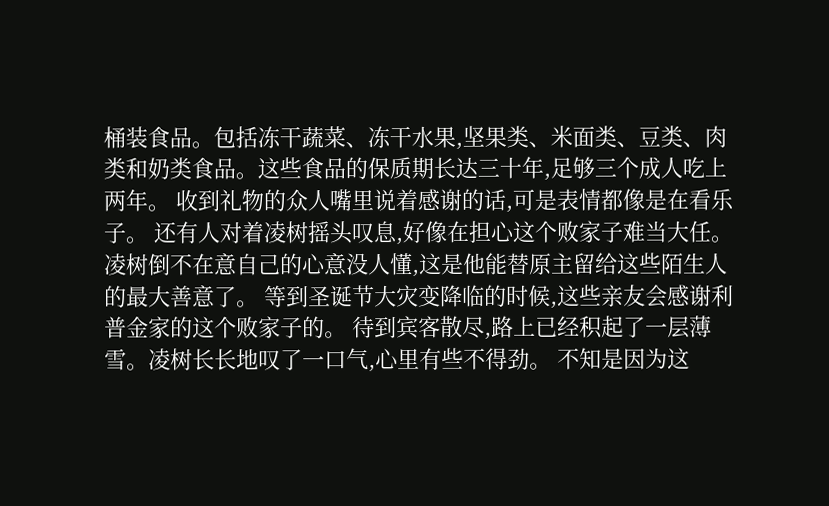桶装食品。包括冻干蔬菜、冻干水果,坚果类、米面类、豆类、肉类和奶类食品。这些食品的保质期长达三十年,足够三个成人吃上两年。 收到礼物的众人嘴里说着感谢的话,可是表情都像是在看乐子。 还有人对着凌树摇头叹息,好像在担心这个败家子难当大任。 凌树倒不在意自己的心意没人懂,这是他能替原主留给这些陌生人的最大善意了。 等到圣诞节大灾变降临的时候,这些亲友会感谢利普金家的这个败家子的。 待到宾客散尽,路上已经积起了一层薄雪。凌树长长地叹了一口气,心里有些不得劲。 不知是因为这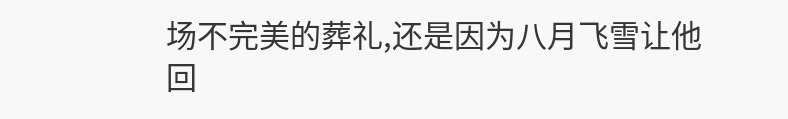场不完美的葬礼,还是因为八月飞雪让他回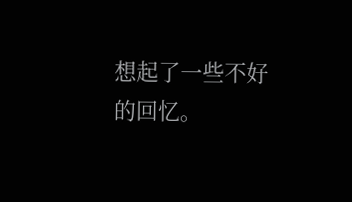想起了一些不好的回忆。